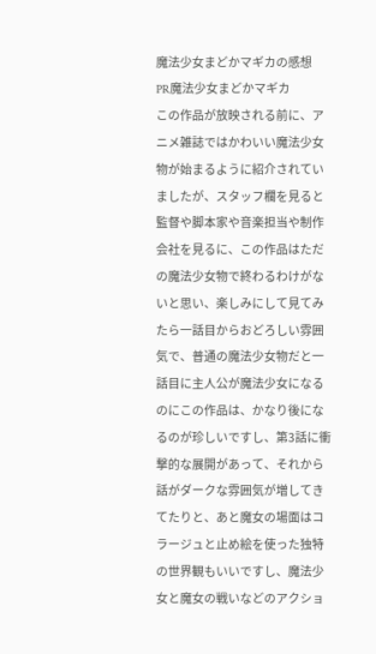魔法少女まどかマギカの感想
PR魔法少女まどかマギカ
この作品が放映される前に、アニメ雑誌ではかわいい魔法少女物が始まるように紹介されていましたが、スタッフ欄を見ると監督や脚本家や音楽担当や制作会社を見るに、この作品はただの魔法少女物で終わるわけがないと思い、楽しみにして見てみたら一話目からおどろしい雰囲気で、普通の魔法少女物だと一話目に主人公が魔法少女になるのにこの作品は、かなり後になるのが珍しいですし、第3話に衝撃的な展開があって、それから話がダークな雰囲気が増してきてたりと、あと魔女の場面はコラージュと止め絵を使った独特の世界観もいいですし、魔法少女と魔女の戦いなどのアクショ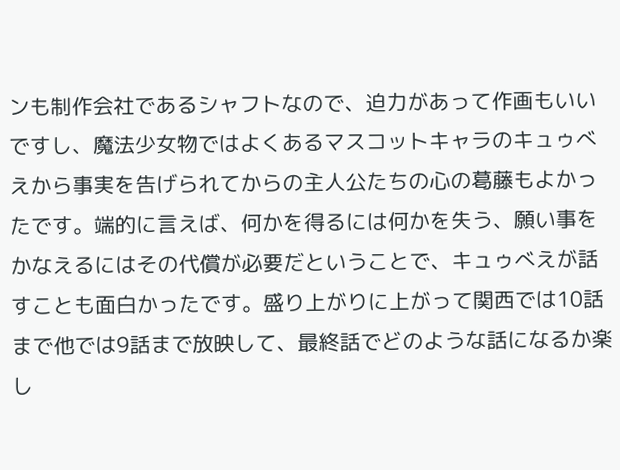ンも制作会社であるシャフトなので、迫力があって作画もいいですし、魔法少女物ではよくあるマスコットキャラのキュゥべえから事実を告げられてからの主人公たちの心の葛藤もよかったです。端的に言えば、何かを得るには何かを失う、願い事をかなえるにはその代償が必要だということで、キュゥべえが話すことも面白かったです。盛り上がりに上がって関西では10話まで他では9話まで放映して、最終話でどのような話になるか楽し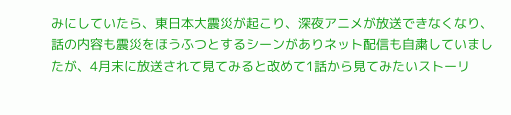みにしていたら、東日本大震災が起こり、深夜アニメが放送できなくなり、話の内容も震災をほうふつとするシーンがありネット配信も自粛していましたが、4月末に放送されて見てみると改めて1話から見てみたいストーリ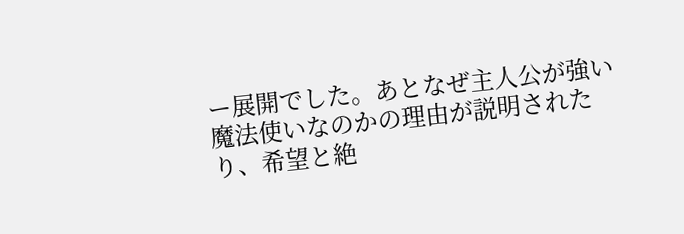ー展開でした。あとなぜ主人公が強い魔法使いなのかの理由が説明されたり、希望と絶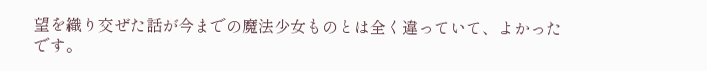望を織り交ぜた話が今までの魔法少女ものとは全く違っていて、よかったです。